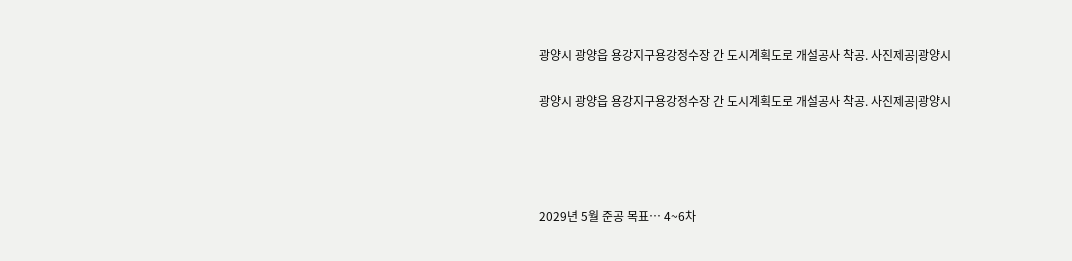광양시 광양읍 용강지구용강정수장 간 도시계획도로 개설공사 착공. 사진제공|광양시

광양시 광양읍 용강지구용강정수장 간 도시계획도로 개설공사 착공. 사진제공|광양시




2029년 5월 준공 목표… 4~6차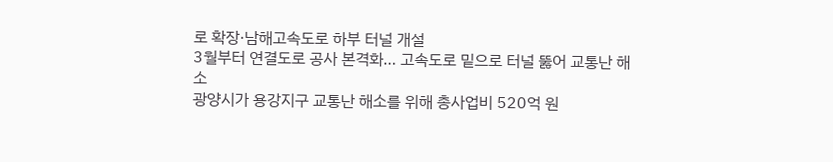로 확장·남해고속도로 하부 터널 개설
3월부터 연결도로 공사 본격화… 고속도로 밑으로 터널 뚫어 교통난 해소
광양시가 용강지구 교통난 해소를 위해 총사업비 520억 원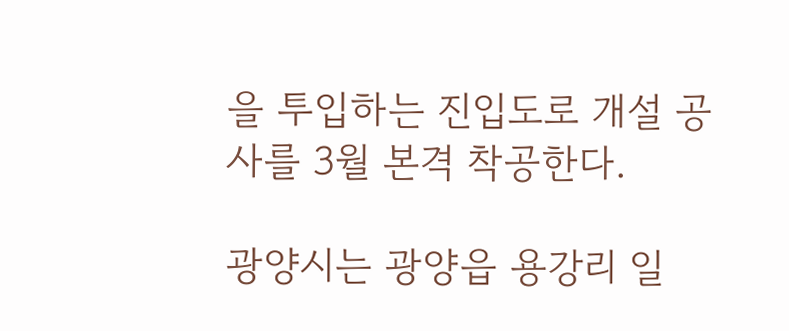을 투입하는 진입도로 개설 공사를 3월 본격 착공한다.

광양시는 광양읍 용강리 일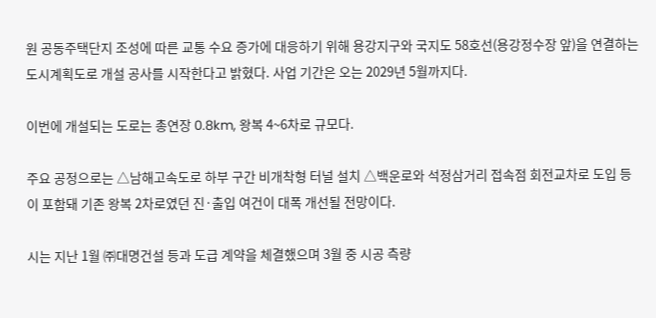원 공동주택단지 조성에 따른 교통 수요 증가에 대응하기 위해 용강지구와 국지도 58호선(용강정수장 앞)을 연결하는 도시계획도로 개설 공사를 시작한다고 밝혔다. 사업 기간은 오는 2029년 5월까지다.

이번에 개설되는 도로는 총연장 0.8km, 왕복 4~6차로 규모다.

주요 공정으로는 △남해고속도로 하부 구간 비개착형 터널 설치 △백운로와 석정삼거리 접속점 회전교차로 도입 등이 포함돼 기존 왕복 2차로였던 진·출입 여건이 대폭 개선될 전망이다.

시는 지난 1월 ㈜대명건설 등과 도급 계약을 체결했으며 3월 중 시공 측량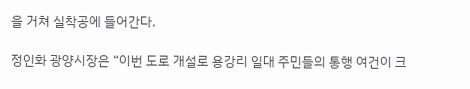을 거쳐 실착공에 들어간다.

정인화 광양시장은 “이번 도로 개설로 용강리 일대 주민들의 통행 여건이 크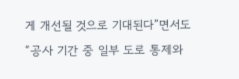게 개선될 것으로 기대된다”면서도 “공사 기간 중 일부 도로 통제와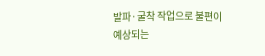발파·굴착 작업으로 불편이 예상되는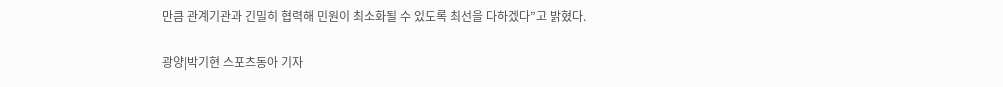만큼 관계기관과 긴밀히 협력해 민원이 최소화될 수 있도록 최선을 다하겠다”고 밝혔다.

광양|박기현 스포츠동아 기자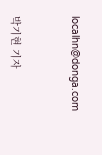localhn@donga.com


박기현 기자